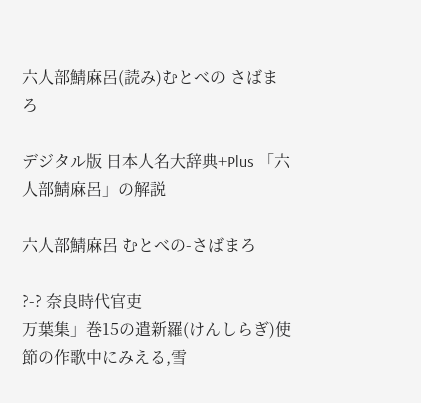六人部鯖麻呂(読み)むとべの さばまろ

デジタル版 日本人名大辞典+Plus 「六人部鯖麻呂」の解説

六人部鯖麻呂 むとべの-さばまろ

?-? 奈良時代官吏
万葉集」巻15の遣新羅(けんしらぎ)使節の作歌中にみえる,雪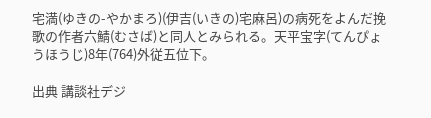宅満(ゆきの-やかまろ)(伊吉(いきの)宅麻呂)の病死をよんだ挽歌の作者六鯖(むさば)と同人とみられる。天平宝字(てんぴょうほうじ)8年(764)外従五位下。

出典 講談社デジ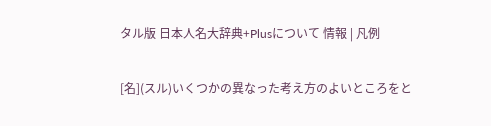タル版 日本人名大辞典+Plusについて 情報 | 凡例

[名](スル)いくつかの異なった考え方のよいところをと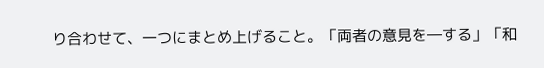り合わせて、一つにまとめ上げること。「両者の意見を―する」「和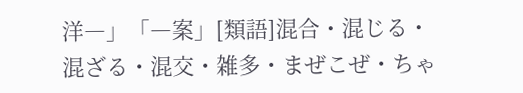洋―」「―案」[類語]混合・混じる・混ざる・混交・雑多・まぜこぜ・ちゃ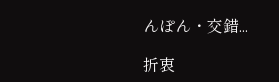んぽん・交錯...

折衷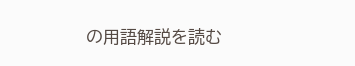の用語解説を読む